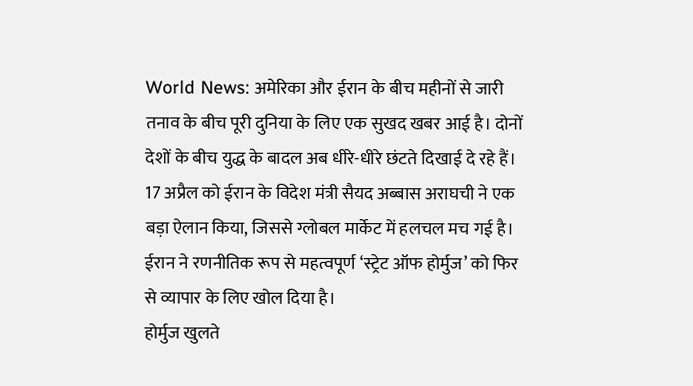World News: अमेरिका और ईरान के बीच महीनों से जारी तनाव के बीच पूरी दुनिया के लिए एक सुखद खबर आई है। दोनों देशों के बीच युद्ध के बादल अब धीरे-धीरे छंटते दिखाई दे रहे हैं। 17 अप्रैल को ईरान के विदेश मंत्री सैयद अब्बास अराघची ने एक बड़ा ऐलान किया, जिससे ग्लोबल मार्केट में हलचल मच गई है। ईरान ने रणनीतिक रूप से महत्वपूर्ण ‘स्ट्रेट ऑफ होर्मुज’ को फिर से व्यापार के लिए खोल दिया है।
होर्मुज खुलते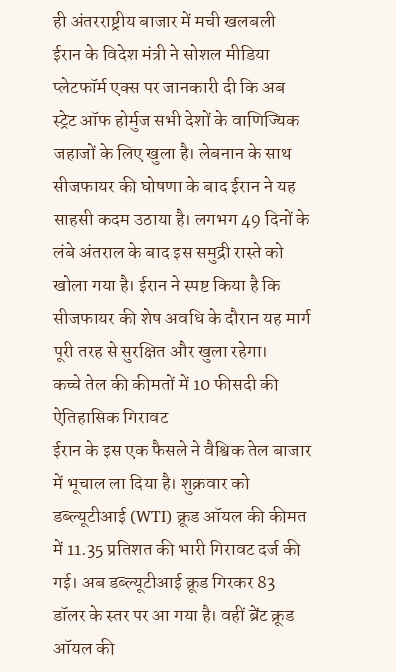ही अंतरराष्ट्रीय बाजार में मची खलबली
ईरान के विदेश मंत्री ने सोशल मीडिया प्लेटफॉर्म एक्स पर जानकारी दी कि अब स्ट्रेट ऑफ होर्मुज सभी देशों के वाणिज्यिक जहाजों के लिए खुला है। लेबनान के साथ सीजफायर की घोषणा के बाद ईरान ने यह साहसी कदम उठाया है। लगभग 49 दिनों के लंबे अंतराल के बाद इस समुद्री रास्ते को खोला गया है। ईरान ने स्पष्ट किया है कि सीजफायर की शेष अवधि के दौरान यह मार्ग पूरी तरह से सुरक्षित और खुला रहेगा।
कच्चे तेल की कीमतों में 10 फीसदी की ऐतिहासिक गिरावट
ईरान के इस एक फैसले ने वैश्विक तेल बाजार में भूचाल ला दिया है। शुक्रवार को डब्ल्यूटीआई (WTI) क्रूड ऑयल की कीमत में 11.35 प्रतिशत की भारी गिरावट दर्ज की गई। अब डब्ल्यूटीआई क्रूड गिरकर 83 डॉलर के स्तर पर आ गया है। वहीं ब्रेंट क्रूड ऑयल की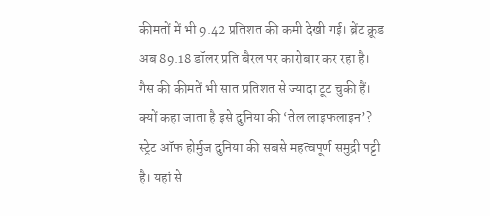कीमतों में भी 9.42 प्रतिशत की कमी देखी गई। ब्रेंट क्रूड अब 89.18 डॉलर प्रति बैरल पर कारोबार कर रहा है। गैस की कीमतें भी सात प्रतिशत से ज्यादा टूट चुकी हैं।
क्यों कहा जाता है इसे दुनिया की ‘तेल लाइफलाइन’?
स्ट्रेट ऑफ होर्मुज दुनिया की सबसे महत्वपूर्ण समुद्री पट्टी है। यहां से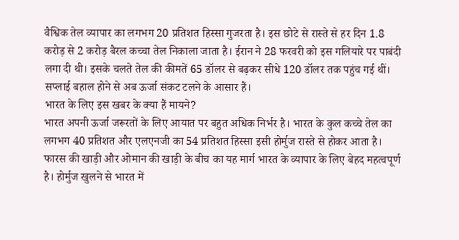वैश्विक तेल व्यापार का लगभग 20 प्रतिशत हिस्सा गुजरता है। इस छोटे से रास्ते से हर दिन 1.8 करोड़ से 2 करोड़ बैरल कच्चा तेल निकाला जाता है। ईरान ने 28 फरवरी को इस गलियारे पर पाबंदी लगा दी थी। इसके चलते तेल की कीमतें 65 डॉलर से बढ़कर सीधे 120 डॉलर तक पहुंच गई थीं। सप्लाई बहाल होने से अब ऊर्जा संकट टलने के आसार हैं।
भारत के लिए इस खबर के क्या हैं मायने?
भारत अपनी ऊर्जा जरूरतों के लिए आयात पर बहुत अधिक निर्भर है। भारत के कुल कच्चे तेल का लगभग 40 प्रतिशत और एलएनजी का 54 प्रतिशत हिस्सा इसी होर्मुज रास्ते से होकर आता है। फारस की खाड़ी और ओमान की खाड़ी के बीच का यह मार्ग भारत के व्यापार के लिए बेहद महत्वपूर्ण है। होर्मुज खुलने से भारत में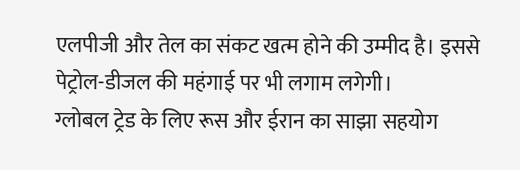एलपीजी और तेल का संकट खत्म होने की उम्मीद है। इससे पेट्रोल-डीजल की महंगाई पर भी लगाम लगेगी।
ग्लोबल ट्रेड के लिए रूस और ईरान का साझा सहयोग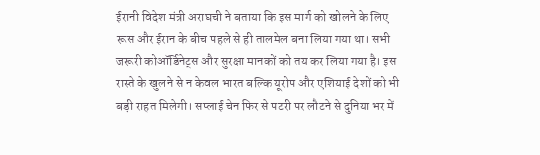ईरानी विदेश मंत्री अराघची ने बताया कि इस मार्ग को खोलने के लिए रूस और ईरान के बीच पहले से ही तालमेल बना लिया गया था। सभी जरूरी कोऑर्डिनेट्स और सुरक्षा मानकों को तय कर लिया गया है। इस रास्ते के खुलने से न केवल भारत बल्कि यूरोप और एशियाई देशों को भी बड़ी राहत मिलेगी। सप्लाई चेन फिर से पटरी पर लौटने से दुनिया भर में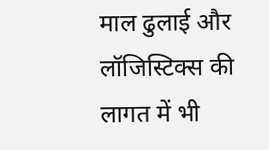माल ढुलाई और लॉजिस्टिक्स की लागत में भी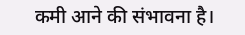कमी आने की संभावना है।